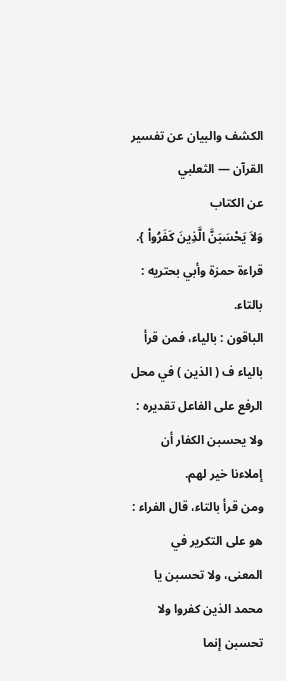الكشف والبيان عن تفسير القرآن — الثعلبي
عن الكتاب
وَلاَ يَحْسَبَنَّ الَّذِينَ كَفَرُواْ }.
قراءة حمزة وأبي بحتريه : بالتاء.
الباقون : بالياء، فمن قرأ بالياء ف ( الذين ) في محل الرفع على الفاعل تقديره : ولا يحسبن الكفار أن إملاءنا خير لهم.
ومن قرأ بالتاء، قال الفراء : هو على التكرير في المعنى، ولا تحسبن يا محمد الذين كفروا ولا تحسبن إنما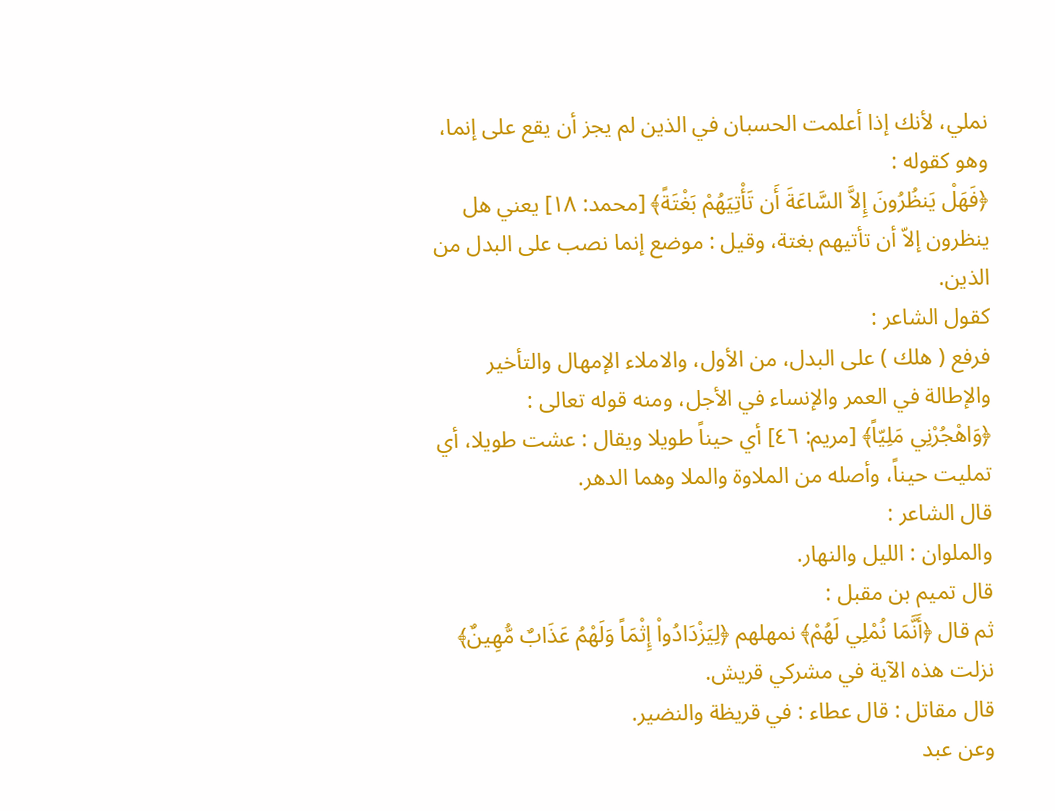نملي، لأنك إذا أعلمت الحسبان في الذين لم يجز أن يقع على إنما، وهو كقوله :
﴿فَهَلْ يَنظُرُونَ إِلاَّ السَّاعَةَ أَن تَأْتِيَهُمْ بَغْتَةً﴾ [محمد: ١٨] يعني هل ينظرون إلاّ أن تأتيهم بغتة، وقيل : موضع إنما نصب على البدل من الذين.
كقول الشاعر :
فرفع ( هلك ) على البدل، من الأول، والاملاء الإمهال والتأخير والإطالة في العمر والإنساء في الأجل، ومنه قوله تعالى :
﴿وَاهْجُرْنِي مَلِيّاً﴾ [مريم: ٤٦] أي حيناً طويلا ويقال : عشت طويلا، أي تمليت حيناً، وأصله من الملاوة والملا وهما الدهر.
قال الشاعر :
والملوان : الليل والنهار.
قال تميم بن مقبل :
ثم قال ﴿أَنَّمَا نُمْلِي لَهُمْ﴾ نمهلهم ﴿لِيَزْدَادُواْ إِثْمَاً وَلَهْمُ عَذَابٌ مُّهِينٌ﴾ نزلت هذه الآية في مشركي قريش.
قال مقاتل : قال عطاء : في قريظة والنضير.
وعن عبد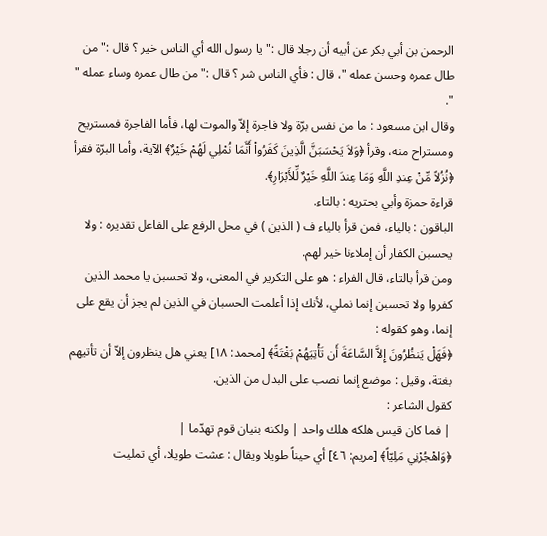الرحمن بن أبي بكر عن أبيه أن رجلا قال :" يا رسول الله أي الناس خير ؟ قال :" من طال عمره وحسن عمله "، قال : فأي الناس شر ؟ قال :" من طال عمره وساء عمله " ".
وقال ابن مسعود : ما من نفس برّة ولا فاجرة إلاّ والموت لها، فأما الفاجرة فمستريح ومستراح منه، وقرأ ﴿وَلاَ يَحْسَبَنَّ الَّذِينَ كَفَرُواْ أَنَّمَا نُمْلِي لَهُمْ خَيْرٌ﴾ الآية، وأما البرّة فقرأ ﴿نُزُلاً مِّنْ عِندِ اللَّهِ وَمَا عِندَ اللَّهِ خَيْرٌ لِّلأَبْرَارِ﴾.
قراءة حمزة وأبي بحتريه : بالتاء.
الباقون : بالياء، فمن قرأ بالياء ف ( الذين ) في محل الرفع على الفاعل تقديره : ولا يحسبن الكفار أن إملاءنا خير لهم.
ومن قرأ بالتاء، قال الفراء : هو على التكرير في المعنى، ولا تحسبن يا محمد الذين كفروا ولا تحسبن إنما نملي، لأنك إذا أعلمت الحسبان في الذين لم يجز أن يقع على إنما، وهو كقوله :
﴿فَهَلْ يَنظُرُونَ إِلاَّ السَّاعَةَ أَن تَأْتِيَهُمْ بَغْتَةً﴾ [محمد: ١٨] يعني هل ينظرون إلاّ أن تأتيهم بغتة، وقيل : موضع إنما نصب على البدل من الذين.
كقول الشاعر :
| فما كان قيس هلكه هلك واحد | ولكنه بنيان قوم تهدّما |
﴿وَاهْجُرْنِي مَلِيّاً﴾ [مريم: ٤٦] أي حيناً طويلا ويقال : عشت طويلا، أي تمليت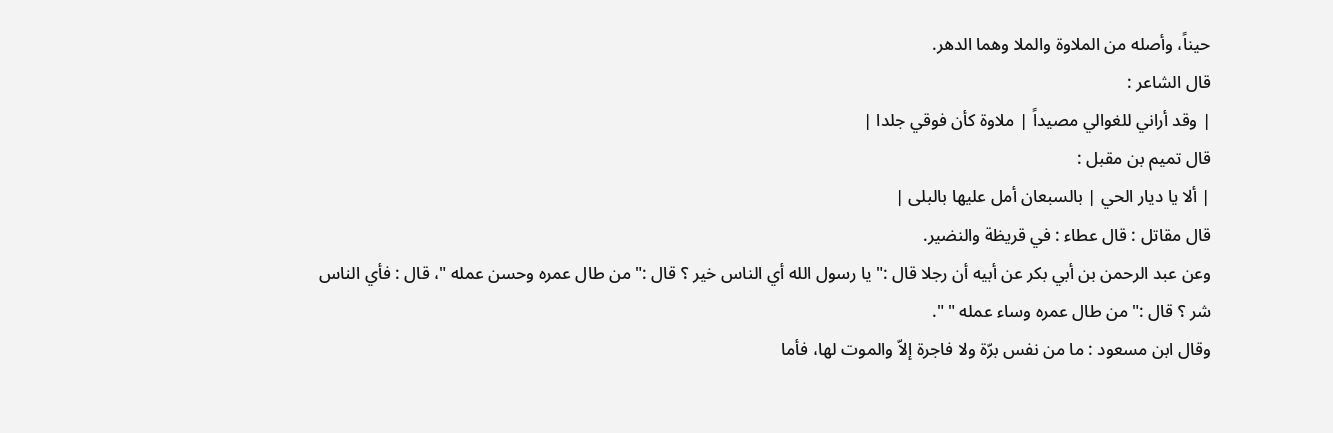حيناً، وأصله من الملاوة والملا وهما الدهر.
قال الشاعر :
| وقد أراني للغوالي مصيداً | ملاوة كأن فوقي جلدا |
قال تميم بن مقبل :
| ألا يا ديار الحي | بالسبعان أمل عليها بالبلى |
قال مقاتل : قال عطاء : في قريظة والنضير.
وعن عبد الرحمن بن أبي بكر عن أبيه أن رجلا قال :" يا رسول الله أي الناس خير ؟ قال :" من طال عمره وحسن عمله "، قال : فأي الناس شر ؟ قال :" من طال عمره وساء عمله " ".
وقال ابن مسعود : ما من نفس برّة ولا فاجرة إلاّ والموت لها، فأما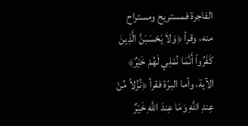الفاجرة فمستريح ومستراح منه، وقرأ ﴿وَلاَ يَحْسَبَنَّ الَّذِينَ كَفَرُواْ أَنَّمَا نُمْلِي لَهُمْ خَيْرٌ﴾ الآية، وأما البرّة فقرأ ﴿نُزُلاً مِّنْ عِندِ اللَّهِ وَمَا عِندَ اللَّهِ خَيْرٌ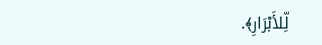لِّلأَبْرَارِ﴾.